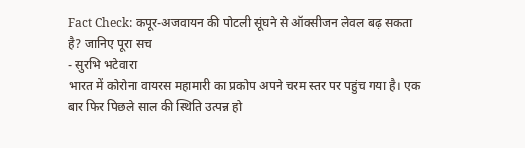Fact Check: कपूर-अजवायन की पोटली सूंघने से ऑक्सीजन लेवल बढ़ सकता है? जानिए पूरा सच
- सुरभि भटेवारा
भारत में कोरोना वायरस महामारी का प्रकोप अपने चरम स्तर पर पहुंच गया है। एक बार फिर पिछले साल की स्थिति उत्पन्न हो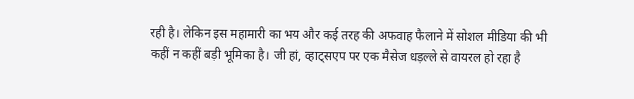रही है। लेकिन इस महामारी का भय और कई तरह की अफवाह फैलाने में सोशल मीडिया की भी कहीं न कहीं बड़ी भूमिका है। जी हां, व्हाट्सएप पर एक मैसेज धड़ल्ले से वायरल हो रहा है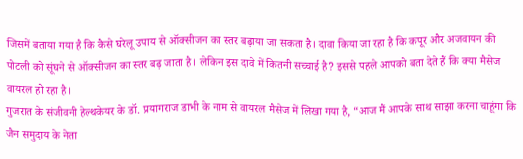जिसमें बताया गया है कि कैसे घरेलू उपाय से ऑक्सीजन का स्तर बढ़ाया जा सकता है। दावा किया जा रहा है कि कपूर और अजवायन की पोटली को सूंघने से ऑक्सीजन का स्तर बढ़ जाता है। लेकिन इस दावे में कितनी सच्चाई है? इससे पहले आपको बता देते हैं कि क्या मैसेज वायरल हो रहा है।
गुजरात के संजीवनी हेल्थकेयर के डॉ. प्रयागराज डाभी के नाम से वायरल मैसेज में लिखा गया है, “आज मैं आपके साथ साझा करना चाहूंगा कि जैन समुदाय के नेता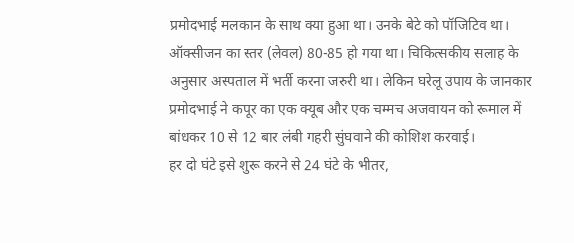प्रमोदभाई मलकान के साथ क्या हुआ था। उनके बेटे को पॉजिटिव था। ऑक्सीजन का स्तर (लेवल) 80-85 हो गया था। चिकित्सकीय सलाह के अनुसार अस्पताल में भर्ती करना जरुरी था। लेकिन घरेलू उपाय के जानकार प्रमोदभाई ने कपूर का एक क्यूब और एक चम्मच अजवायन को रूमाल में बांधकर 10 से 12 बार लंबी गहरी सुंघवाने की कोशिश करवाई।
हर दो घंटे इसे शुरू करने से 24 घंटे के भीतर,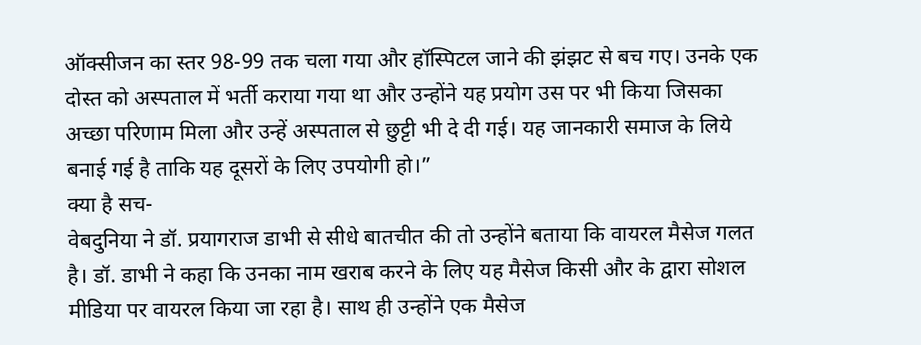ऑक्सीजन का स्तर 98-99 तक चला गया और हॉस्पिटल जाने की झंझट से बच गए। उनके एक दोस्त को अस्पताल में भर्ती कराया गया था और उन्होंने यह प्रयोग उस पर भी किया जिसका अच्छा परिणाम मिला और उन्हें अस्पताल से छुट्टी भी दे दी गई। यह जानकारी समाज के लिये बनाई गई है ताकि यह दूसरों के लिए उपयोगी हो।”
क्या है सच-
वेबदुनिया ने डॉ. प्रयागराज डाभी से सीधे बातचीत की तो उन्होंने बताया कि वायरल मैसेज गलत है। डॉ. डाभी ने कहा कि उनका नाम खराब करने के लिए यह मैसेज किसी और के द्वारा सोशल मीडिया पर वायरल किया जा रहा है। साथ ही उन्होंने एक मैसेज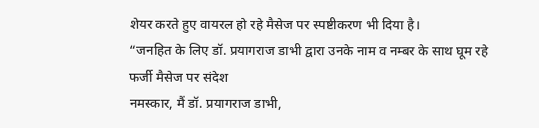शेयर करते हुए वायरल हो रहे मैसेज पर स्पष्टीकरण भी दिया है।
“जनहित के लिए डॉ. प्रयागराज डाभी द्वारा उनके नाम व नम्बर के साथ घूम रहे फर्जी मैसेज पर संदेश
नमस्कार, मैं डॉ. प्रयागराज डाभी,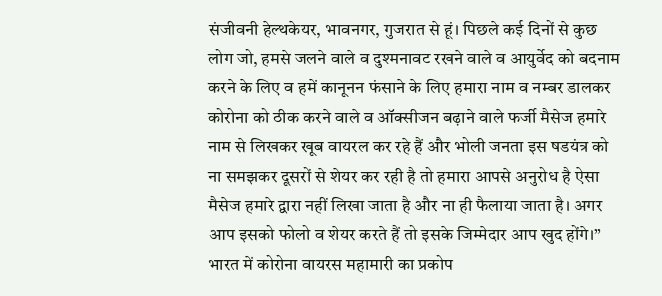संजीवनी हेल्थकेयर, भावनगर, गुजरात से हूं। पिछले कई दिनों से कुछ लोग जो, हमसे जलने वाले व दुश्मनावट रखने वाले व आयुर्वेद को बदनाम करने के लिए व हमें कानूनन फंसाने के लिए हमारा नाम व नम्बर डालकर कोरोना को ठीक करने वाले व ऑक्सीजन बढ़ाने वाले फर्जी मैसेज हमारे नाम से लिखकर खूब वायरल कर रहे हैं और भोली जनता इस षडयंत्र को ना समझकर दूसरों से शेयर कर रही है तो हमारा आपसे अनुरोध है ऐसा मैसेज हमारे द्वारा नहीं लिखा जाता है और ना ही फैलाया जाता है। अगर आप इसको फोलो व शेयर करते हैं तो इसके जिम्मेदार आप खुद होंगे।”
भारत में कोरोना वायरस महामारी का प्रकोप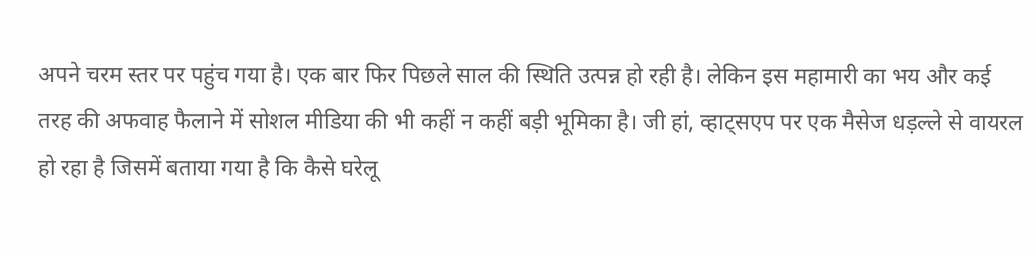अपने चरम स्तर पर पहुंच गया है। एक बार फिर पिछले साल की स्थिति उत्पन्न हो रही है। लेकिन इस महामारी का भय और कई तरह की अफवाह फैलाने में सोशल मीडिया की भी कहीं न कहीं बड़ी भूमिका है। जी हां, व्हाट्सएप पर एक मैसेज धड़ल्ले से वायरल हो रहा है जिसमें बताया गया है कि कैसे घरेलू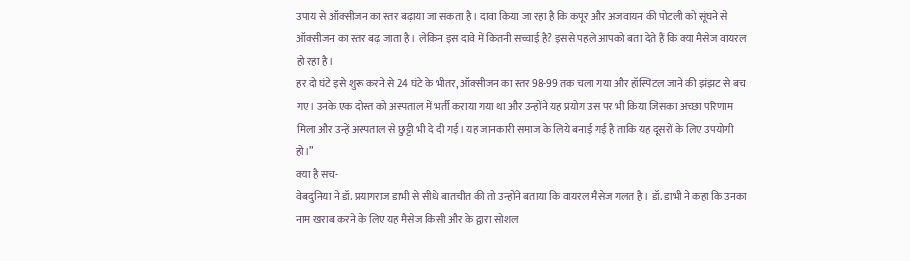उपाय से ऑक्सीजन का स्तर बढ़ाया जा सकता है। दावा किया जा रहा है कि कपूर और अजवायन की पोटली को सूंघने से ऑक्सीजन का स्तर बढ़ जाता है। लेकिन इस दावे में कितनी सच्चाई है? इससे पहले आपको बता देते हैं कि क्या मैसेज वायरल हो रहा है।
हर दो घंटे इसे शुरू करने से 24 घंटे के भीतर, ऑक्सीजन का स्तर 98-99 तक चला गया और हॉस्पिटल जाने की झंझट से बच गए। उनके एक दोस्त को अस्पताल में भर्ती कराया गया था और उन्होंने यह प्रयोग उस पर भी किया जिसका अच्छा परिणाम मिला और उन्हें अस्पताल से छुट्टी भी दे दी गई। यह जानकारी समाज के लिये बनाई गई है ताकि यह दूसरों के लिए उपयोगी हो।”
क्या है सच-
वेबदुनिया ने डॉ. प्रयागराज डाभी से सीधे बातचीत की तो उन्होंने बताया कि वायरल मैसेज गलत है। डॉ. डाभी ने कहा कि उनका नाम खराब करने के लिए यह मैसेज किसी और के द्वारा सोशल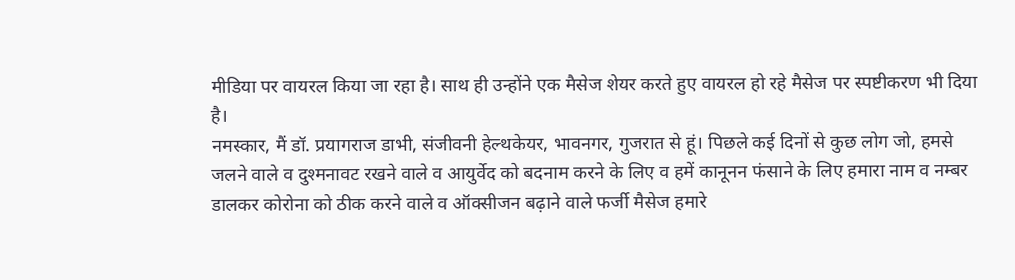मीडिया पर वायरल किया जा रहा है। साथ ही उन्होंने एक मैसेज शेयर करते हुए वायरल हो रहे मैसेज पर स्पष्टीकरण भी दिया है।
नमस्कार, मैं डॉ. प्रयागराज डाभी, संजीवनी हेल्थकेयर, भावनगर, गुजरात से हूं। पिछले कई दिनों से कुछ लोग जो, हमसे जलने वाले व दुश्मनावट रखने वाले व आयुर्वेद को बदनाम करने के लिए व हमें कानूनन फंसाने के लिए हमारा नाम व नम्बर डालकर कोरोना को ठीक करने वाले व ऑक्सीजन बढ़ाने वाले फर्जी मैसेज हमारे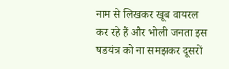नाम से लिखकर खूब वायरल कर रहे हैं और भोली जनता इस षडयंत्र को ना समझकर दूसरों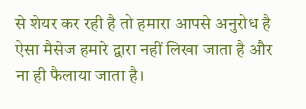से शेयर कर रही है तो हमारा आपसे अनुरोध है ऐसा मैसेज हमारे द्वारा नहीं लिखा जाता है और ना ही फैलाया जाता है।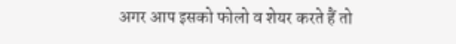अगर आप इसको फोलो व शेयर करते हैं तो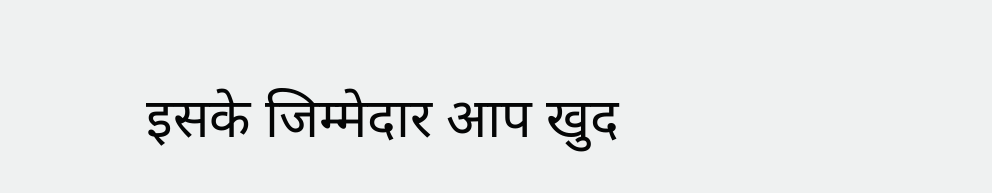इसके जिम्मेदार आप खुद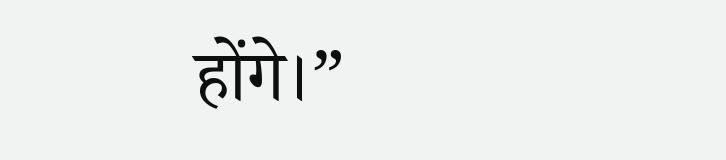होंगे।”